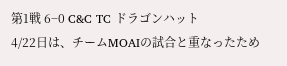第1戦 6−0 C&C TC ドラゴンハット
4/22日は、チームMOAIの試合と重なったため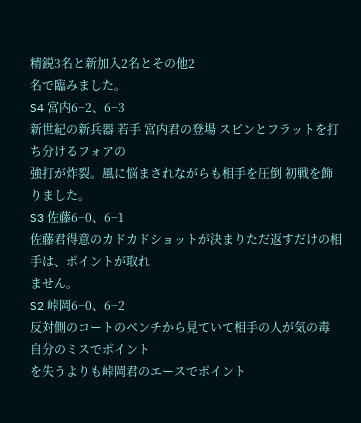精鋭3名と新加入2名とその他2
名で臨みました。
S4 宮内6−2、6−3
新世紀の新兵器 若手 宮内君の登場 スピンとフラットを打ち分けるフォアの
強打が炸裂。風に悩まされながらも相手を圧倒 初戦を飾りました。
S3 佐藤6−0、6−1
佐藤君得意のカドカドショットが決まりただ返すだけの相手は、ポイントが取れ
ません。
S2 峠岡6−0、6−2
反対側のコートのベンチから見ていて相手の人が気の毒 自分のミスでポイント
を失うよりも峠岡君のエースでポイント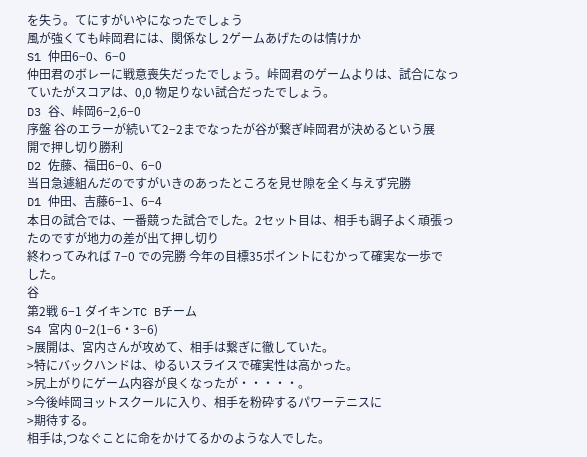を失う。てにすがいやになったでしょう
風が強くても峠岡君には、関係なし 2ゲームあげたのは情けか
S1 仲田6−0、6−0
仲田君のボレーに戦意喪失だったでしょう。峠岡君のゲームよりは、試合になっ
ていたがスコアは、0,0 物足りない試合だったでしょう。
D3 谷、峠岡6−2,6−0
序盤 谷のエラーが続いて2−2までなったが谷が繋ぎ峠岡君が決めるという展
開で押し切り勝利
D2 佐藤、福田6−0、6−0
当日急遽組んだのですがいきのあったところを見せ隙を全く与えず完勝
D1 仲田、吉藤6−1、6−4
本日の試合では、一番競った試合でした。2セット目は、相手も調子よく頑張っ
たのですが地力の差が出て押し切り
終わってみれば 7−0 での完勝 今年の目標35ポイントにむかって確実な一歩で
した。
谷
第2戦 6−1 ダイキンTC Bチーム
S4 宮内 0−2(1−6・3−6)
>展開は、宮内さんが攻めて、相手は繋ぎに徹していた。
>特にバックハンドは、ゆるいスライスで確実性は高かった。
>尻上がりにゲーム内容が良くなったが・・・・・。
>今後峠岡ヨットスクールに入り、相手を粉砕するパワーテニスに
>期待する。
相手は,つなぐことに命をかけてるかのような人でした。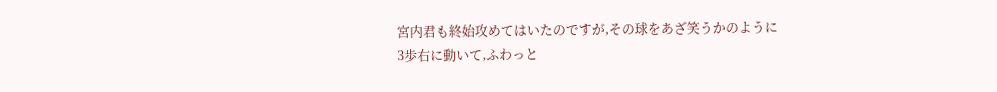宮内君も終始攻めてはいたのですが,その球をあざ笑うかのように
3歩右に動いて,ふわっと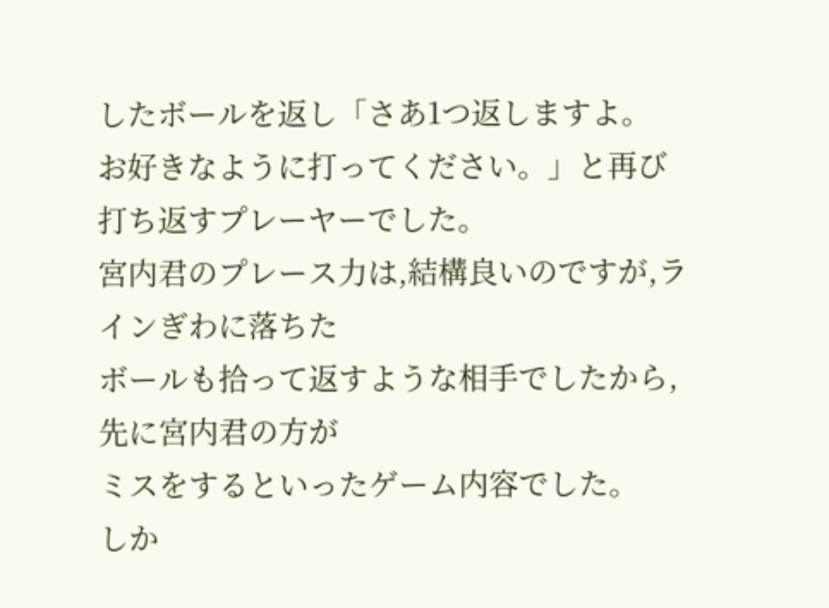したボールを返し「さあ1つ返しますよ。
お好きなように打ってください。」と再び打ち返すプレーヤーでした。
宮内君のプレース力は,結構良いのですが,ラインぎわに落ちた
ボールも拾って返すような相手でしたから,先に宮内君の方が
ミスをするといったゲーム内容でした。
しか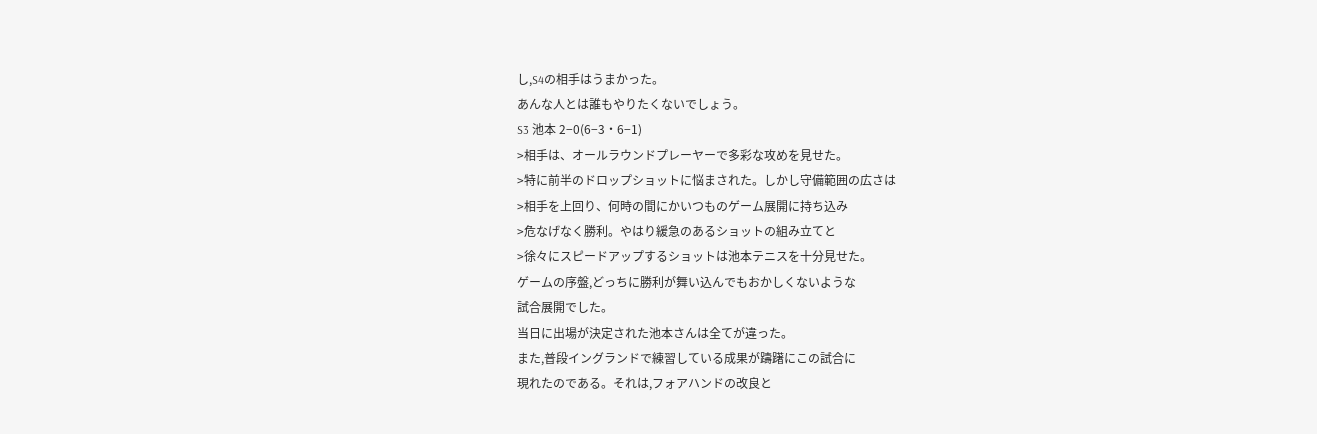し,S4の相手はうまかった。
あんな人とは誰もやりたくないでしょう。
S3 池本 2−0(6−3・6−1)
>相手は、オールラウンドプレーヤーで多彩な攻めを見せた。
>特に前半のドロップショットに悩まされた。しかし守備範囲の広さは
>相手を上回り、何時の間にかいつものゲーム展開に持ち込み
>危なげなく勝利。やはり緩急のあるショットの組み立てと
>徐々にスピードアップするショットは池本テニスを十分見せた。
ゲームの序盤,どっちに勝利が舞い込んでもおかしくないような
試合展開でした。
当日に出場が決定された池本さんは全てが違った。
また,普段イングランドで練習している成果が躊躇にこの試合に
現れたのである。それは,フォアハンドの改良と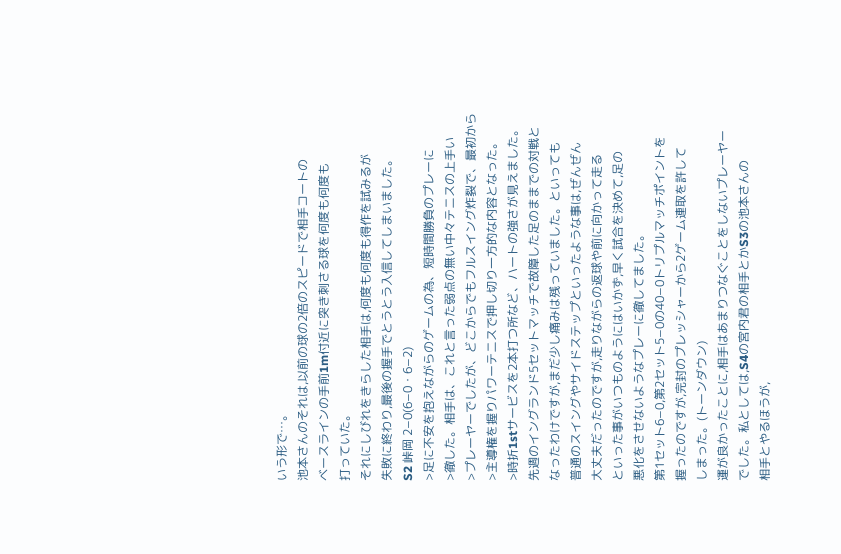いう形で…。
池本さんのそれは,以前の球の2倍のスピードで相手コートの
ベースラインの手前1m付近に突き刺さる球を何度も何度も
打っていた。
それにしびれをきらした相手は,何度も何度も得作を試みるが
失敗に終わり,最後の握手でとうとう入信してしまいました。
S2 峠岡 2−0(6−0・6−2)
>足に不安を抱えながらのゲームの為、短時間勝負のプレーに
>徹した。相手は、これと言った弱点の無い中々テニスの上手い
>プレーヤーでしたが、どこからでもフルスイング炸裂で、最初から
>主導権を握りパワーテニスで押し切り一方的な内容となった。
>時折1stサービスを2本打つ所など、ハートの強さが見えました。
先週のイングランド5セットマッチで故障した足のままでの対戦と
なったわけですが,まだ少し痛みは残っていました。といっても
普通のスイングやサイドステップといったような事は,ぜんぜん
大丈夫だったのですが,走りながらの返球や前に向かって走る
といった事がいつものようにはいかず,早く試合を決めて,足の
悪化をさせないようなプレーに徹してました。
第1セット6−0,第2セット5−0の40−0トリプルマッチポイントを
握ったのですが,完封のプレッシャーから2ゲーム連取を許して
しまった。(トーンダウン)
運が良かったことに,相手はあまりつなぐことをしないプレーヤー
でした。私としては,S4の宮内君の相手とかS3の池本さんの
相手とやるほうが,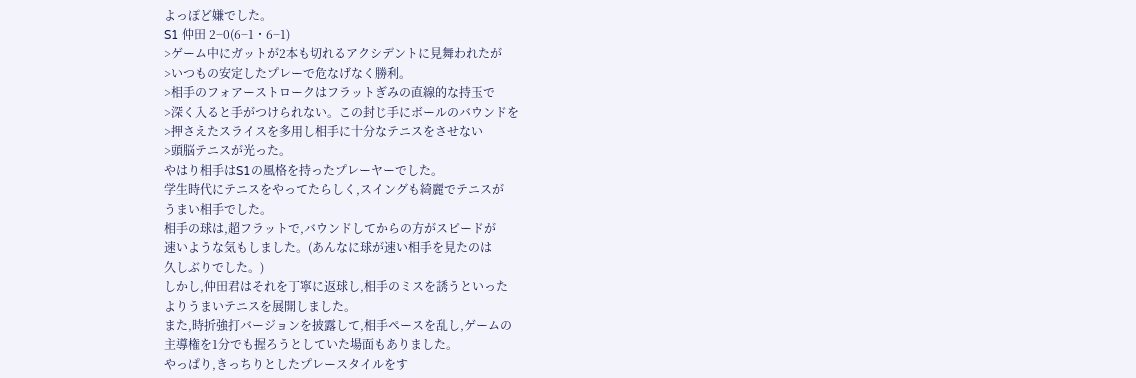よっぽど嫌でした。
S1 仲田 2−0(6−1・6−1)
>ゲーム中にガットが2本も切れるアクシデントに見舞われたが
>いつもの安定したプレーで危なげなく勝利。
>相手のフォアーストロークはフラットぎみの直線的な持玉で
>深く入ると手がつけられない。この封じ手にボールのバウンドを
>押さえたスライスを多用し相手に十分なテニスをさせない
>頭脳テニスが光った。
やはり相手はS1の風格を持ったプレーヤーでした。
学生時代にテニスをやってたらしく,スイングも綺麗でテニスが
うまい相手でした。
相手の球は,超フラットで,バウンドしてからの方がスピードが
速いような気もしました。(あんなに球が速い相手を見たのは
久しぶりでした。)
しかし,仲田君はそれを丁寧に返球し,相手のミスを誘うといった
よりうまいテニスを展開しました。
また,時折強打バージョンを披露して,相手ペースを乱し,ゲームの
主導権を1分でも握ろうとしていた場面もありました。
やっぱり,きっちりとしたプレースタイルをす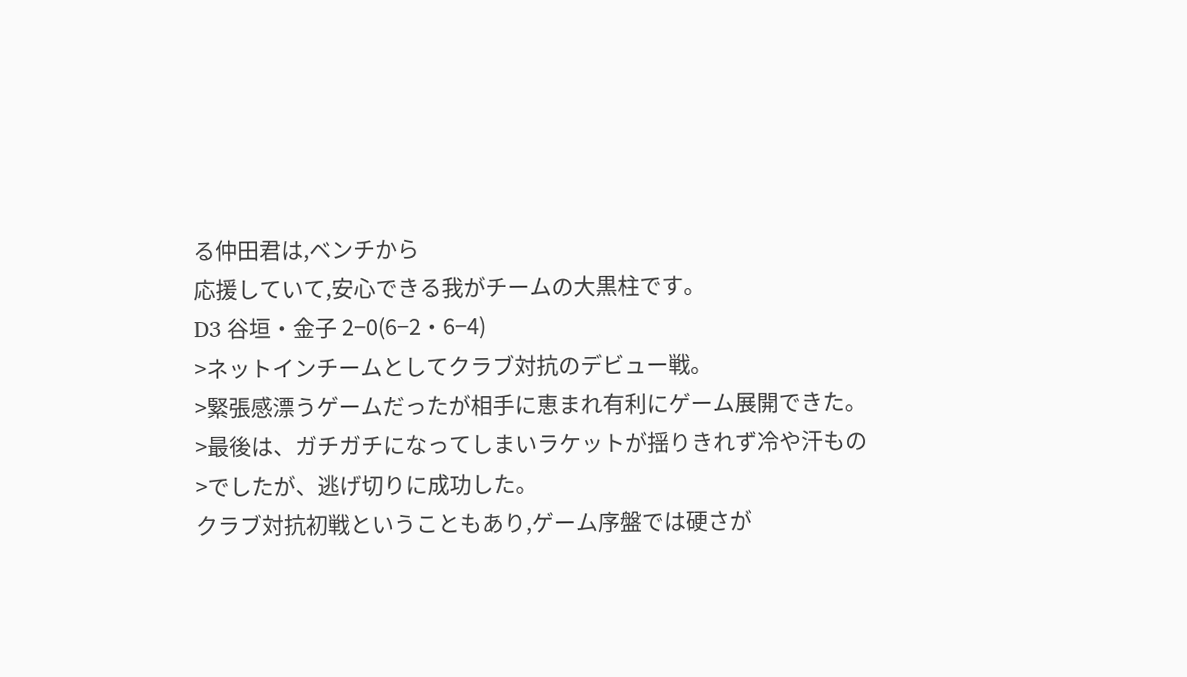る仲田君は,ベンチから
応援していて,安心できる我がチームの大黒柱です。
D3 谷垣・金子 2−0(6−2・6−4)
>ネットインチームとしてクラブ対抗のデビュー戦。
>緊張感漂うゲームだったが相手に恵まれ有利にゲーム展開できた。
>最後は、ガチガチになってしまいラケットが揺りきれず冷や汗もの
>でしたが、逃げ切りに成功した。
クラブ対抗初戦ということもあり,ゲーム序盤では硬さが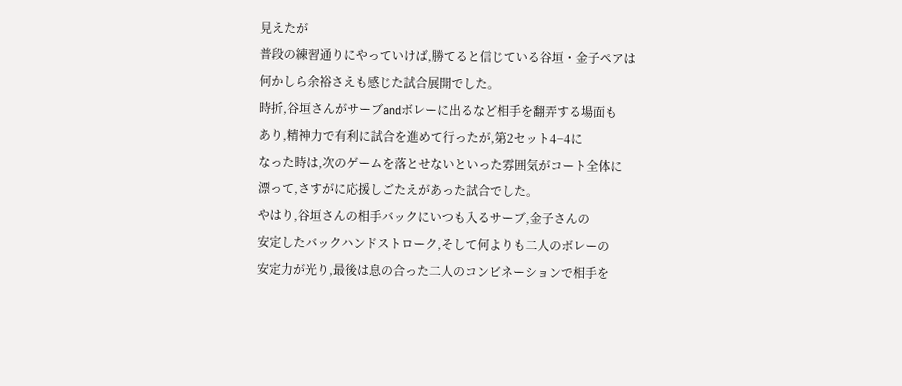見えたが
普段の練習通りにやっていけば,勝てると信じている谷垣・金子ペアは
何かしら余裕さえも感じた試合展開でした。
時折,谷垣さんがサーブandボレーに出るなど相手を翻弄する場面も
あり,精神力で有利に試合を進めて行ったが,第2セット4−4に
なった時は,次のゲームを落とせないといった雰囲気がコート全体に
漂って,さすがに応援しごたえがあった試合でした。
やはり,谷垣さんの相手バックにいつも入るサーブ,金子さんの
安定したバックハンドストローク,そして何よりも二人のボレーの
安定力が光り,最後は息の合った二人のコンビネーションで相手を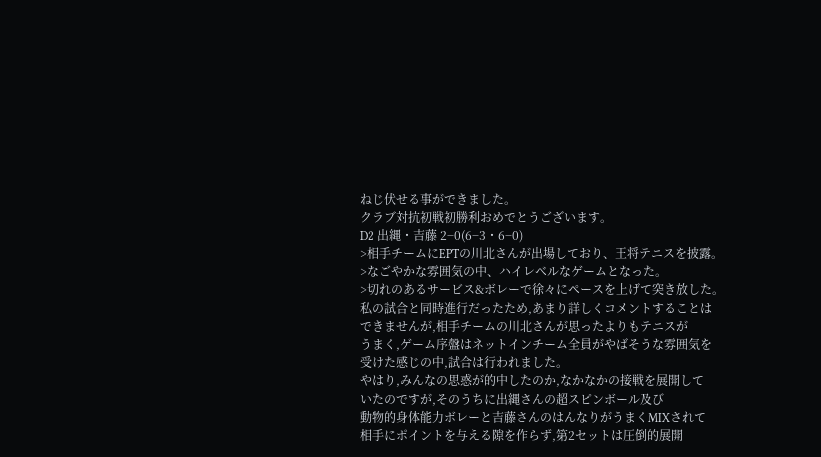ねじ伏せる事ができました。
クラブ対抗初戦初勝利おめでとうございます。
D2 出縄・吉藤 2−0(6−3・6−0)
>相手チームにEPTの川北さんが出場しており、王将テニスを披露。
>なごやかな雰囲気の中、ハイレベルなゲームとなった。
>切れのあるサービス&ボレーで徐々にペースを上げて突き放した。
私の試合と同時進行だったため,あまり詳しくコメントすることは
できませんが,相手チームの川北さんが思ったよりもテニスが
うまく,ゲーム序盤はネットインチーム全員がやばそうな雰囲気を
受けた感じの中,試合は行われました。
やはり,みんなの思惑が的中したのか,なかなかの接戦を展開して
いたのですが,そのうちに出縄さんの超スピンボール及び
動物的身体能力ボレーと吉藤さんのはんなりがうまくMIXされて
相手にポイントを与える隙を作らず,第2セットは圧倒的展開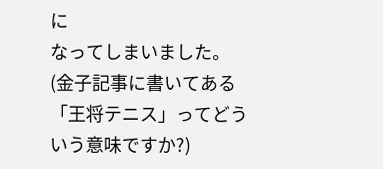に
なってしまいました。
(金子記事に書いてある「王将テニス」ってどういう意味ですか?)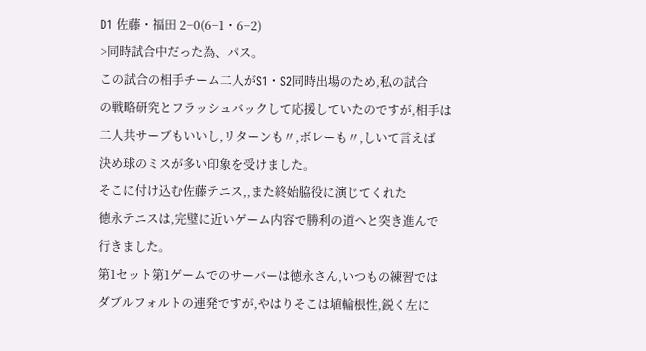D1 佐藤・福田 2−0(6−1・6−2)
>同時試合中だった為、パス。
この試合の相手チーム二人がS1・S2同時出場のため,私の試合
の戦略研究とフラッシュバックして応援していたのですが,相手は
二人共サーブもいいし,リターンも〃,ボレーも〃,しいて言えば
決め球のミスが多い印象を受けました。
そこに付け込む佐藤テニス,,また終始脇役に演じてくれた
徳永テニスは,完璧に近いゲーム内容で勝利の道へと突き進んで
行きました。
第1セット第1ゲームでのサーバーは徳永さん,いつもの練習では
ダブルフォルトの連発ですが,やはりそこは埴輪根性,鋭く左に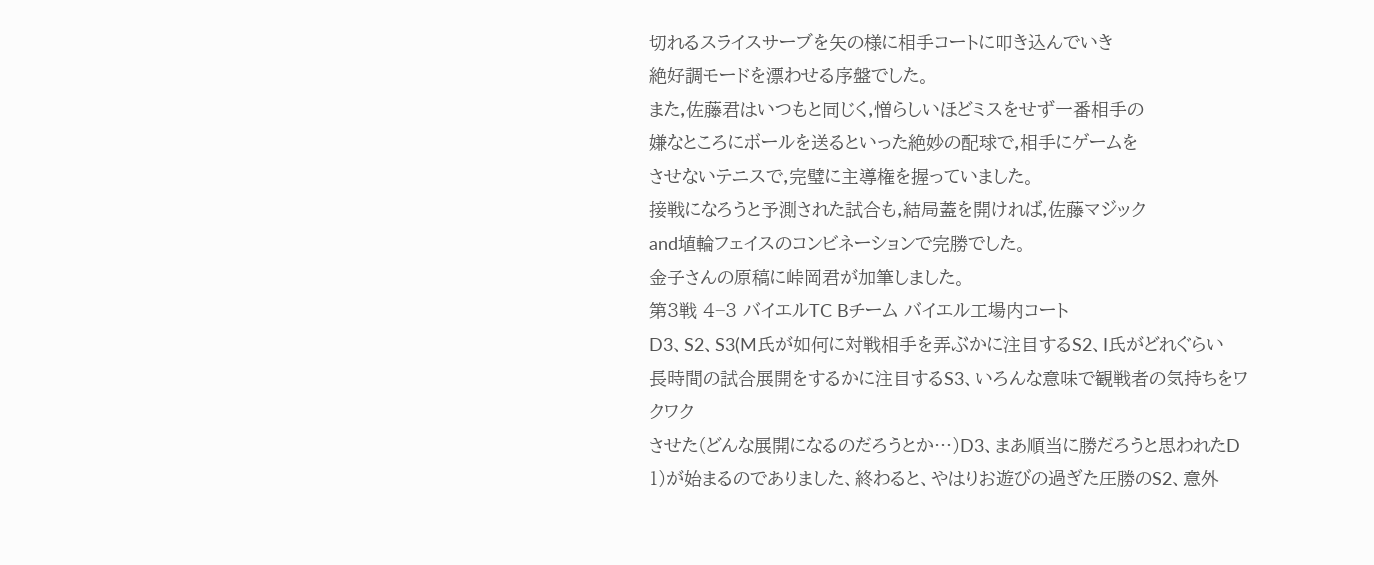切れるスライスサーブを矢の様に相手コートに叩き込んでいき
絶好調モードを漂わせる序盤でした。
また,佐藤君はいつもと同じく,憎らしいほどミスをせず一番相手の
嫌なところにボールを送るといった絶妙の配球で,相手にゲームを
させないテニスで,完璧に主導権を握っていました。
接戦になろうと予測された試合も,結局蓋を開ければ,佐藤マジック
and埴輪フェイスのコンビネーションで完勝でした。
金子さんの原稿に峠岡君が加筆しました。
第3戦 4−3 バイエルTC Bチーム バイエル工場内コート
D3、S2、S3(M氏が如何に対戦相手を弄ぶかに注目するS2、I氏がどれぐらい
長時間の試合展開をするかに注目するS3、いろんな意味で観戦者の気持ちをワクワク
させた(どんな展開になるのだろうとか…)D3、まあ順当に勝だろうと思われたD
1)が始まるのでありました、終わると、やはりお遊びの過ぎた圧勝のS2、意外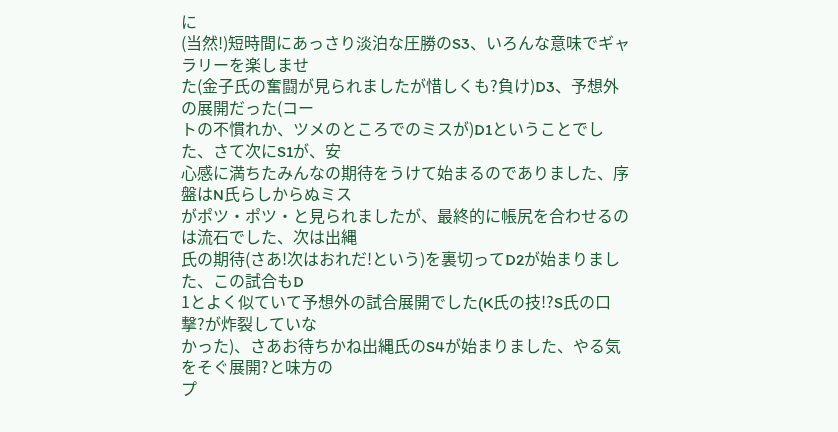に
(当然!)短時間にあっさり淡泊な圧勝のS3、いろんな意味でギャラリーを楽しませ
た(金子氏の奮闘が見られましたが惜しくも?負け)D3、予想外の展開だった(コー
トの不慣れか、ツメのところでのミスが)D1ということでした、さて次にS1が、安
心感に満ちたみんなの期待をうけて始まるのでありました、序盤はN氏らしからぬミス
がポツ・ポツ・と見られましたが、最終的に帳尻を合わせるのは流石でした、次は出縄
氏の期待(さあ!次はおれだ!という)を裏切ってD2が始まりました、この試合もD
1とよく似ていて予想外の試合展開でした(K氏の技!?S氏の口撃?が炸裂していな
かった)、さあお待ちかね出縄氏のS4が始まりました、やる気をそぐ展開?と味方の
プ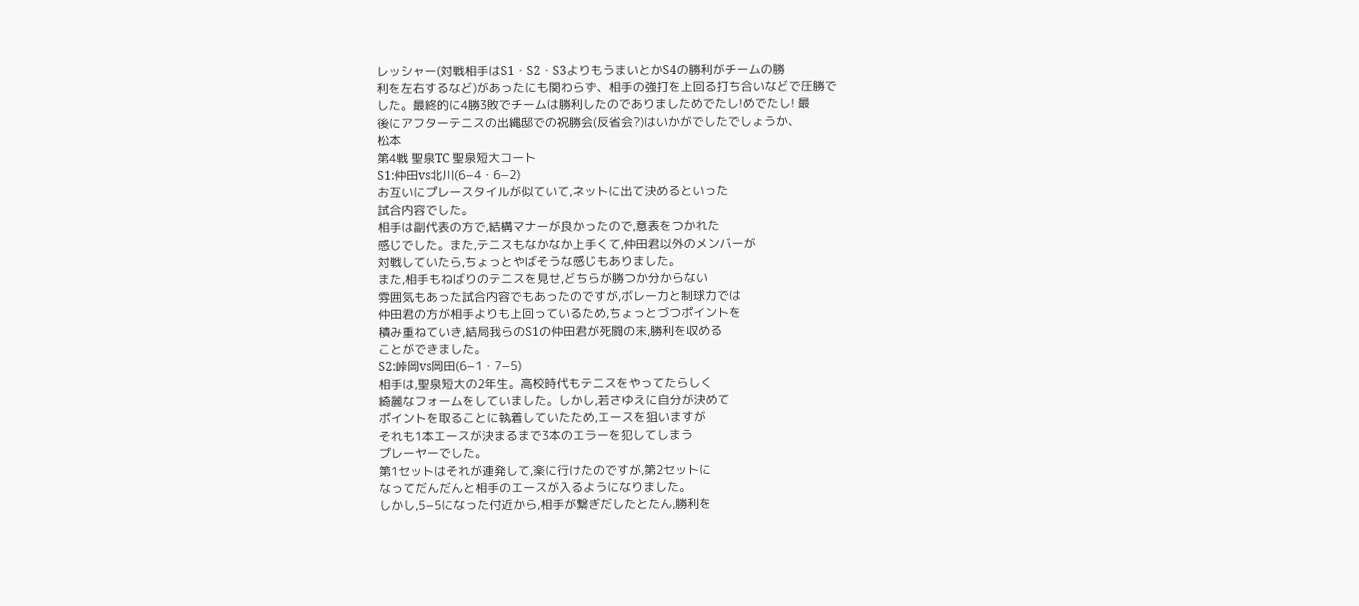レッシャー(対戦相手はS1・S2・S3よりもうまいとかS4の勝利がチームの勝
利を左右するなど)があったにも関わらず、相手の強打を上回る打ち合いなどで圧勝で
した。最終的に4勝3敗でチームは勝利したのでありましためでたし!めでたし! 最
後にアフターテニスの出縄邸での祝勝会(反省会?)はいかがでしたでしょうか、
松本
第4戦 聖泉TC 聖泉短大コート
S1:仲田vs北川(6−4・6−2)
お互いにプレースタイルが似ていて,ネットに出て決めるといった
試合内容でした。
相手は副代表の方で,結構マナーが良かったので,意表をつかれた
感じでした。また,テニスもなかなか上手くて,仲田君以外のメンバーが
対戦していたら,ちょっとやばそうな感じもありました。
また,相手もねばりのテニスを見せ,どちらが勝つか分からない
雰囲気もあった試合内容でもあったのですが,ボレー力と制球力では
仲田君の方が相手よりも上回っているため,ちょっとづつポイントを
積み重ねていき,結局我らのS1の仲田君が死闘の末,勝利を収める
ことができました。
S2:峠岡vs岡田(6−1・7−5)
相手は,聖泉短大の2年生。高校時代もテニスをやってたらしく
綺麗なフォームをしていました。しかし,若さゆえに自分が決めて
ポイントを取ることに執着していたため,エースを狙いますが
それも1本エースが決まるまで3本のエラーを犯してしまう
プレーヤーでした。
第1セットはそれが連発して,楽に行けたのですが,第2セットに
なってだんだんと相手のエースが入るようになりました。
しかし,5−5になった付近から,相手が繋ぎだしたとたん,勝利を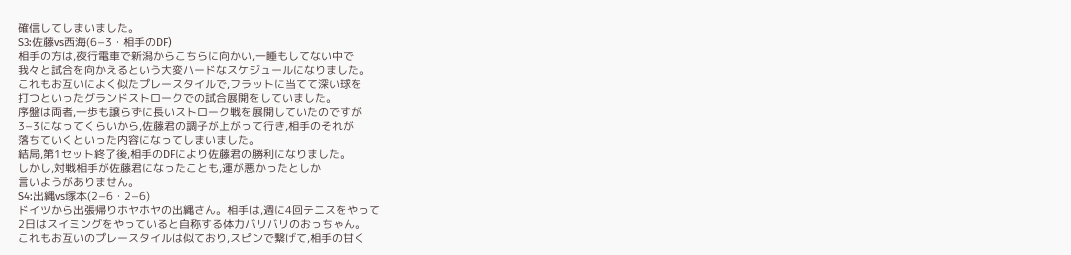確信してしまいました。
S3:佐藤vs西海(6−3・相手のDF)
相手の方は,夜行電車で新潟からこちらに向かい,一睡もしてない中で
我々と試合を向かえるという大変ハードなスケジュールになりました。
これもお互いによく似たプレースタイルで,フラットに当てて深い球を
打つといったグランドストロークでの試合展開をしていました。
序盤は両者,一歩も譲らずに長いストローク戦を展開していたのですが
3−3になってくらいから,佐藤君の調子が上がって行き,相手のそれが
落ちていくといった内容になってしまいました。
結局,第1セット終了後,相手のDFにより佐藤君の勝利になりました。
しかし,対戦相手が佐藤君になったことも,運が悪かったとしか
言いようがありません。
S4:出縄vs塚本(2−6・2−6)
ドイツから出張帰りホヤホヤの出縄さん。相手は,週に4回テニスをやって
2日はスイミングをやっていると自称する体力バリバリのおっちゃん。
これもお互いのプレースタイルは似ており,スピンで繋げて,相手の甘く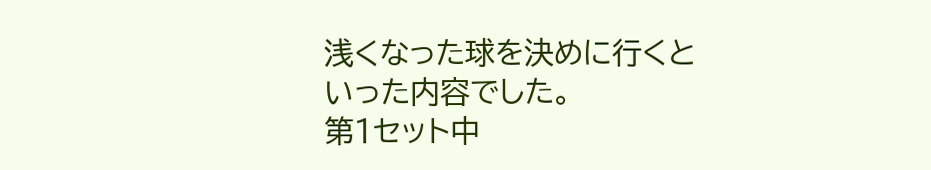浅くなった球を決めに行くといった内容でした。
第1セット中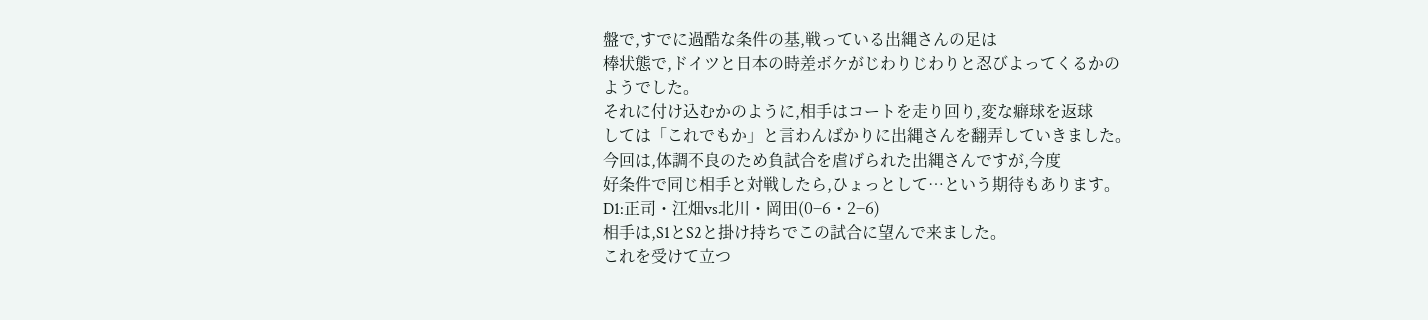盤で,すでに過酷な条件の基,戦っている出縄さんの足は
棒状態で,ドイツと日本の時差ボケがじわりじわりと忍びよってくるかの
ようでした。
それに付け込むかのように,相手はコートを走り回り,変な癖球を返球
しては「これでもか」と言わんばかりに出縄さんを翻弄していきました。
今回は,体調不良のため負試合を虐げられた出縄さんですが,今度
好条件で同じ相手と対戦したら,ひょっとして…という期待もあります。
D1:正司・江畑vs北川・岡田(0−6・2−6)
相手は,S1とS2と掛け持ちでこの試合に望んで来ました。
これを受けて立つ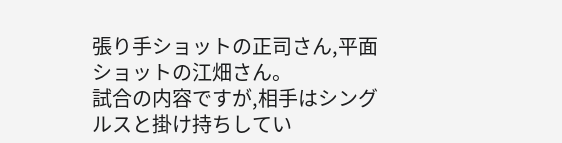張り手ショットの正司さん,平面ショットの江畑さん。
試合の内容ですが,相手はシングルスと掛け持ちしてい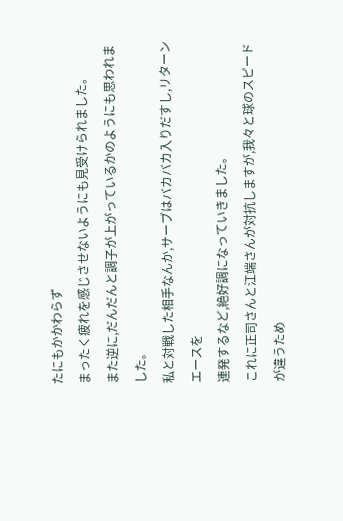たにもかかわらず
まったく疲れを感じさせないようにも見受けられました。
また逆に,だんだんと調子が上がっているかのようにも思われました。
私と対戦した相手なんか,サーブはバカバカ入りだすし,リターンエースを
連発するなど,絶好調になっていきました。
これに正司さんと江端さんが対抗しますが,我々と球のスピードが違うため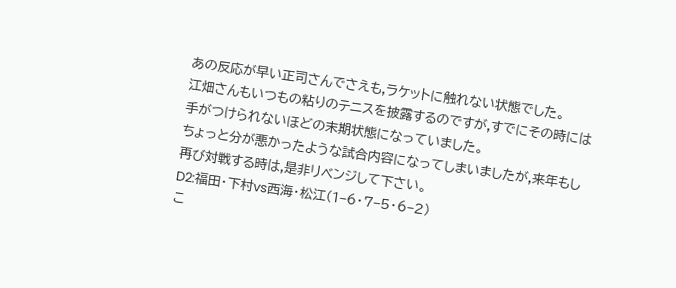あの反応が早い正司さんでさえも,ラケットに触れない状態でした。
江畑さんもいつもの粘りのテニスを披露するのですが,すでにその時には
手がつけられないほどの末期状態になっていました。
ちょっと分が悪かったような試合内容になってしまいましたが,来年もし
再び対戦する時は,是非リベンジして下さい。
D2:福田・下村vs西海・松江(1−6・7−5・6−2)
こ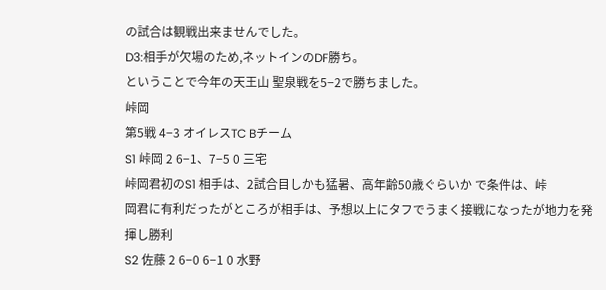の試合は観戦出来ませんでした。
D3:相手が欠場のため,ネットインのDF勝ち。
ということで今年の天王山 聖泉戦を5−2で勝ちました。
峠岡
第5戦 4−3 オイレスTC Bチーム
S1 峠岡 2 6−1、7−5 0 三宅
峠岡君初のS1 相手は、2試合目しかも猛暑、高年齢50歳ぐらいか で条件は、峠
岡君に有利だったがところが相手は、予想以上にタフでうまく接戦になったが地力を発
揮し勝利
S2 佐藤 2 6−0 6−1 0 水野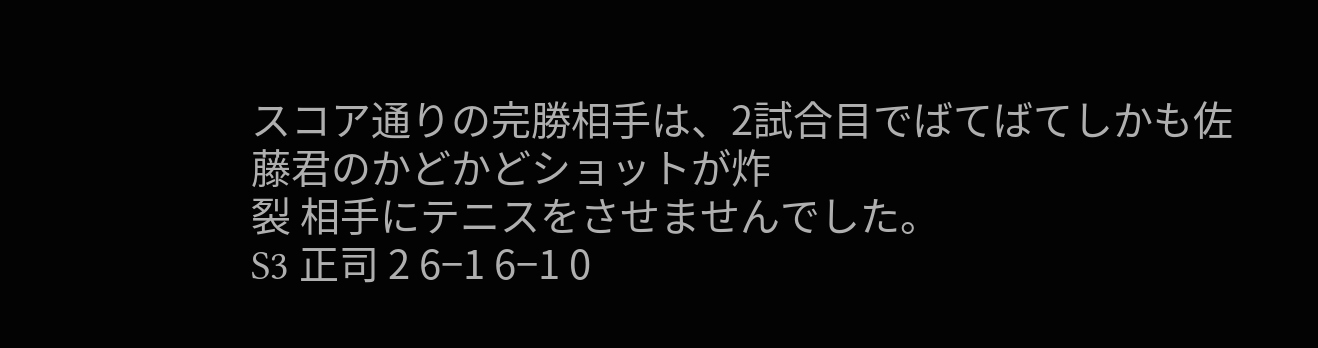スコア通りの完勝相手は、2試合目でばてばてしかも佐藤君のかどかどショットが炸
裂 相手にテニスをさせませんでした。
S3 正司 2 6−1 6−1 0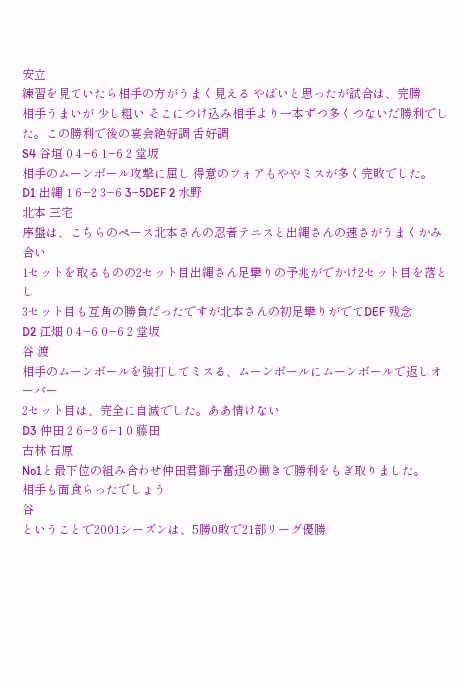安立
練習を見ていたら相手の方がうまく見える やばいと思ったが試合は、完勝
相手うまいが 少し粗い そこにつけ込み相手より一本ずつ多くつないだ勝利でし
た。この勝利で後の宴会絶好調 舌好調
S4 谷垣 0 4−6 1−6 2 堂坂
相手のムーンボール攻撃に屈し 得意のフォアもややミスが多く完敗でした。
D1 出縄 1 6−2 3−6 3−5DEF 2 水野
北本 三宅
序盤は、こちらのペース北本さんの忍者テニスと出縄さんの速さがうまくかみ合い
1セットを取るものの2セット目出縄さん足攣りの予兆がでかけ2セット目を落とし
3セット目も互角の勝負だったですが北本さんの初足攣りがでてDEF 残念
D2 江畑 0 4−6 0−6 2 堂坂
谷 渡
相手のムーンボールを強打してミスる、ムーンボールにムーンボールで返しオーバー
2セット目は、完全に自滅でした。ああ情けない
D3 仲田 2 6−3 6−1 0 藤田
古林 石原
No1と最下位の組み合わせ仲田君獅子奮迅の働きで勝利をもぎ取りました。
相手も面食らったでしょう
谷
ということで2001シーズンは、5勝0敗で21部リーグ優勝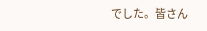でした。皆さん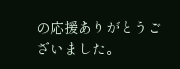の応援ありがとうございました。